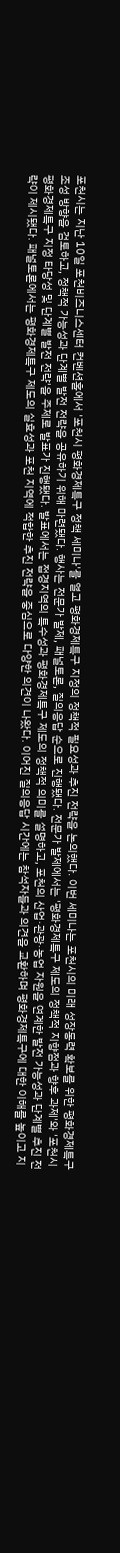포천시는 지난 10일 포천비즈니스센터 컨벤션홀에서 '포천시 평화경제특구 정책 세미나'를 열고 평화경제특구 지정의 정책적 필요성과 추진 전략을 논의했다. 이번 세미나는 포천시의 미래 성장동력 확보를 위한 평화경제특구 조성 방향을 검토하고, 정책적 가능성과 단계별 발전 전략을 공유하기 위해 마련됐다. 행사는 전문가 발제, 패널토론, 질의응답 순으로 진행됐다. 전문가 발제에서는 '평화경제특구 제도의 정책적 지향점과 향후 과제'와 '포천시 평화경제특구 지정 타당성 및 단계별 발전 전략'을 주제로 발표가 진행됐다. 발표에서는 접경지역의 특수성과 평화경제특구 제도의 정책적 의미를 설명하고, 포천의 산업·관광·농업 자원을 연계한 발전 가능성과 단계별 추진 전략이 제시됐다. 패널토론에서는 평화경제특구 제도의 실효성과 포천 지역에 적합한 추진 전략을 중심으로 다양한 의견이 나왔다. 이어진 질의응답 시간에는 참석자들과 의견을 교환하며 평화경제특구에 대한 이해를 높이고 지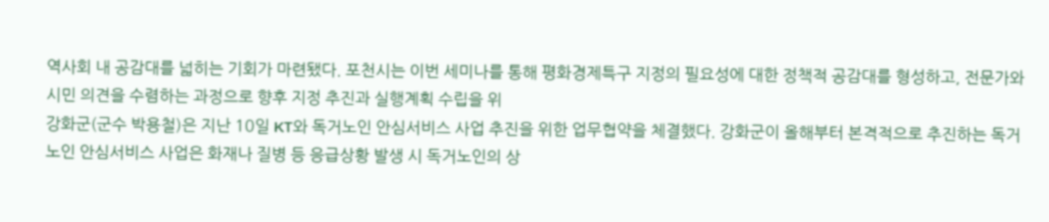역사회 내 공감대를 넓히는 기회가 마련됐다. 포천시는 이번 세미나를 통해 평화경제특구 지정의 필요성에 대한 정책적 공감대를 형성하고, 전문가와 시민 의견을 수렴하는 과정으로 향후 지정 추진과 실행계획 수립을 위
강화군(군수 박용철)은 지난 10일 KT와 독거노인 안심서비스 사업 추진을 위한 업무협약을 체결했다. 강화군이 올해부터 본격적으로 추진하는 독거노인 안심서비스 사업은 화재나 질병 등 응급상황 발생 시 독거노인의 상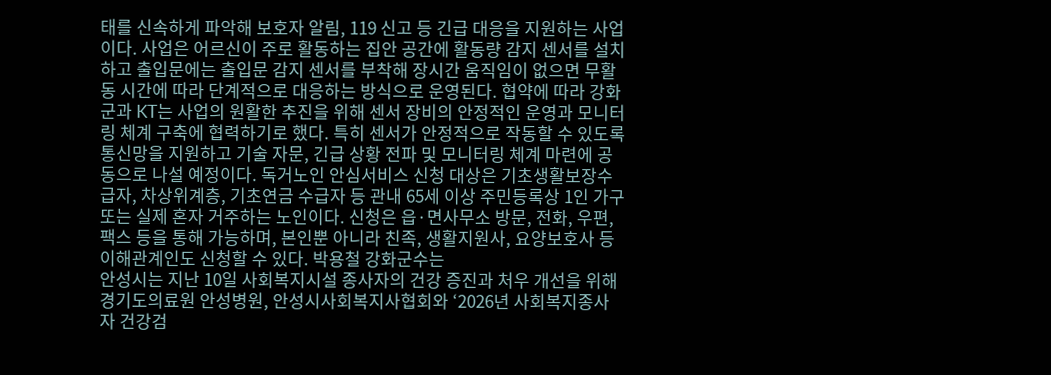태를 신속하게 파악해 보호자 알림, 119 신고 등 긴급 대응을 지원하는 사업이다. 사업은 어르신이 주로 활동하는 집안 공간에 활동량 감지 센서를 설치하고 출입문에는 출입문 감지 센서를 부착해 장시간 움직임이 없으면 무활동 시간에 따라 단계적으로 대응하는 방식으로 운영된다. 협약에 따라 강화군과 KT는 사업의 원활한 추진을 위해 센서 장비의 안정적인 운영과 모니터링 체계 구축에 협력하기로 했다. 특히 센서가 안정적으로 작동할 수 있도록 통신망을 지원하고 기술 자문, 긴급 상황 전파 및 모니터링 체계 마련에 공동으로 나설 예정이다. 독거노인 안심서비스 신청 대상은 기초생활보장수급자, 차상위계층, 기초연금 수급자 등 관내 65세 이상 주민등록상 1인 가구 또는 실제 혼자 거주하는 노인이다. 신청은 읍·면사무소 방문, 전화, 우편, 팩스 등을 통해 가능하며, 본인뿐 아니라 친족, 생활지원사, 요양보호사 등 이해관계인도 신청할 수 있다. 박용철 강화군수는
안성시는 지난 10일 사회복지시설 종사자의 건강 증진과 처우 개선을 위해 경기도의료원 안성병원, 안성시사회복지사협회와 ‘2026년 사회복지종사자 건강검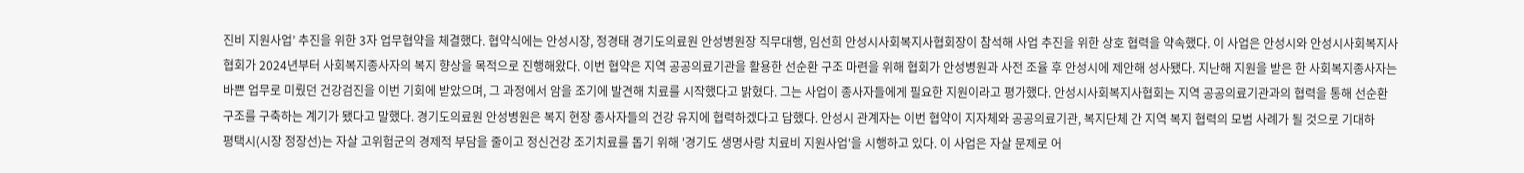진비 지원사업’ 추진을 위한 3자 업무협약을 체결했다. 협약식에는 안성시장, 정경태 경기도의료원 안성병원장 직무대행, 임선희 안성시사회복지사협회장이 참석해 사업 추진을 위한 상호 협력을 약속했다. 이 사업은 안성시와 안성시사회복지사협회가 2024년부터 사회복지종사자의 복지 향상을 목적으로 진행해왔다. 이번 협약은 지역 공공의료기관을 활용한 선순환 구조 마련을 위해 협회가 안성병원과 사전 조율 후 안성시에 제안해 성사됐다. 지난해 지원을 받은 한 사회복지종사자는 바쁜 업무로 미뤘던 건강검진을 이번 기회에 받았으며, 그 과정에서 암을 조기에 발견해 치료를 시작했다고 밝혔다. 그는 사업이 종사자들에게 필요한 지원이라고 평가했다. 안성시사회복지사협회는 지역 공공의료기관과의 협력을 통해 선순환 구조를 구축하는 계기가 됐다고 말했다. 경기도의료원 안성병원은 복지 현장 종사자들의 건강 유지에 협력하겠다고 답했다. 안성시 관계자는 이번 협약이 지자체와 공공의료기관, 복지단체 간 지역 복지 협력의 모범 사례가 될 것으로 기대하
평택시(시장 정장선)는 자살 고위험군의 경제적 부담을 줄이고 정신건강 조기치료를 돕기 위해 '경기도 생명사랑 치료비 지원사업'을 시행하고 있다. 이 사업은 자살 문제로 어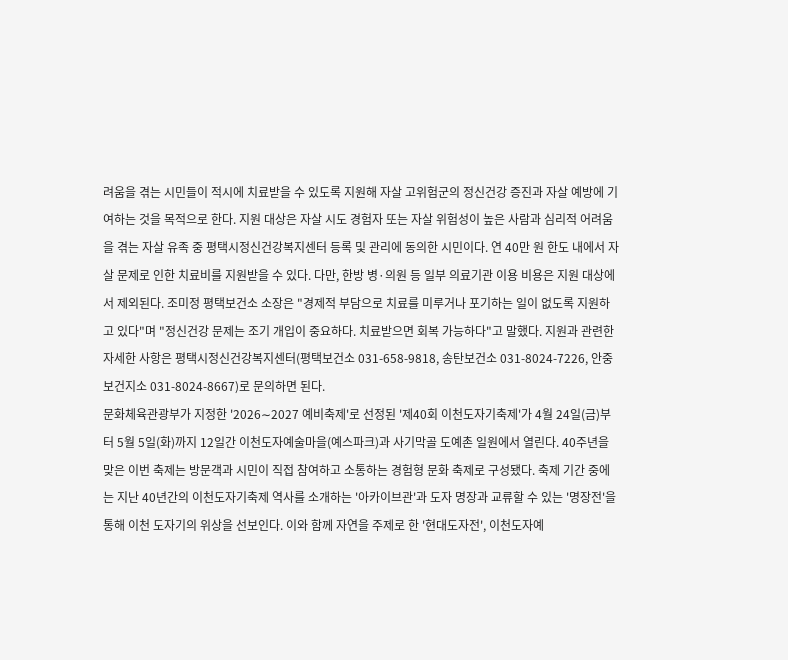려움을 겪는 시민들이 적시에 치료받을 수 있도록 지원해 자살 고위험군의 정신건강 증진과 자살 예방에 기여하는 것을 목적으로 한다. 지원 대상은 자살 시도 경험자 또는 자살 위험성이 높은 사람과 심리적 어려움을 겪는 자살 유족 중 평택시정신건강복지센터 등록 및 관리에 동의한 시민이다. 연 40만 원 한도 내에서 자살 문제로 인한 치료비를 지원받을 수 있다. 다만, 한방 병·의원 등 일부 의료기관 이용 비용은 지원 대상에서 제외된다. 조미정 평택보건소 소장은 "경제적 부담으로 치료를 미루거나 포기하는 일이 없도록 지원하고 있다"며 "정신건강 문제는 조기 개입이 중요하다. 치료받으면 회복 가능하다"고 말했다. 지원과 관련한 자세한 사항은 평택시정신건강복지센터(평택보건소 031-658-9818, 송탄보건소 031-8024-7226, 안중보건지소 031-8024-8667)로 문의하면 된다.
문화체육관광부가 지정한 '2026∼2027 예비축제'로 선정된 '제40회 이천도자기축제'가 4월 24일(금)부터 5월 5일(화)까지 12일간 이천도자예술마을(예스파크)과 사기막골 도예촌 일원에서 열린다. 40주년을 맞은 이번 축제는 방문객과 시민이 직접 참여하고 소통하는 경험형 문화 축제로 구성됐다. 축제 기간 중에는 지난 40년간의 이천도자기축제 역사를 소개하는 '아카이브관'과 도자 명장과 교류할 수 있는 '명장전'을 통해 이천 도자기의 위상을 선보인다. 이와 함께 자연을 주제로 한 '현대도자전', 이천도자예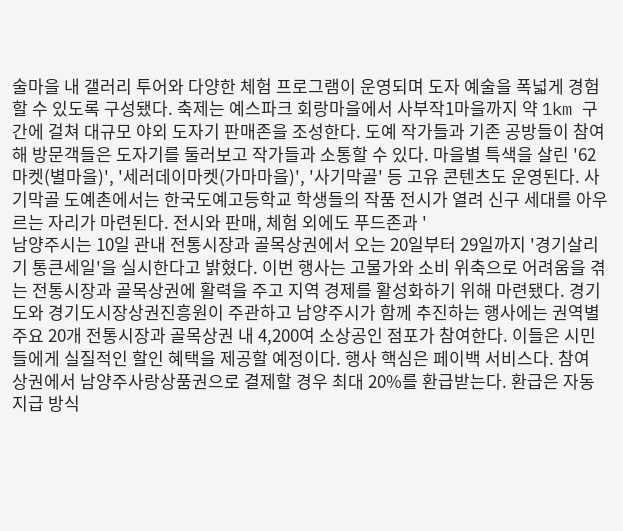술마을 내 갤러리 투어와 다양한 체험 프로그램이 운영되며 도자 예술을 폭넓게 경험할 수 있도록 구성됐다. 축제는 예스파크 회랑마을에서 사부작1마을까지 약 1km 구간에 걸쳐 대규모 야외 도자기 판매존을 조성한다. 도예 작가들과 기존 공방들이 참여해 방문객들은 도자기를 둘러보고 작가들과 소통할 수 있다. 마을별 특색을 살린 '62마켓(별마을)', '세러데이마켓(가마마을)', '사기막골' 등 고유 콘텐츠도 운영된다. 사기막골 도예촌에서는 한국도예고등학교 학생들의 작품 전시가 열려 신구 세대를 아우르는 자리가 마련된다. 전시와 판매, 체험 외에도 푸드존과 '
남양주시는 10일 관내 전통시장과 골목상권에서 오는 20일부터 29일까지 '경기살리기 통큰세일'을 실시한다고 밝혔다. 이번 행사는 고물가와 소비 위축으로 어려움을 겪는 전통시장과 골목상권에 활력을 주고 지역 경제를 활성화하기 위해 마련됐다. 경기도와 경기도시장상권진흥원이 주관하고 남양주시가 함께 추진하는 행사에는 권역별 주요 20개 전통시장과 골목상권 내 4,200여 소상공인 점포가 참여한다. 이들은 시민들에게 실질적인 할인 혜택을 제공할 예정이다. 행사 핵심은 페이백 서비스다. 참여 상권에서 남양주사랑상품권으로 결제할 경우 최대 20%를 환급받는다. 환급은 자동 지급 방식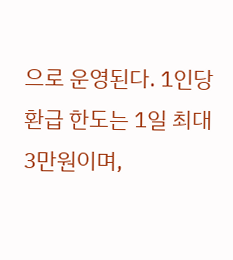으로 운영된다. 1인당 환급 한도는 1일 최대 3만원이며,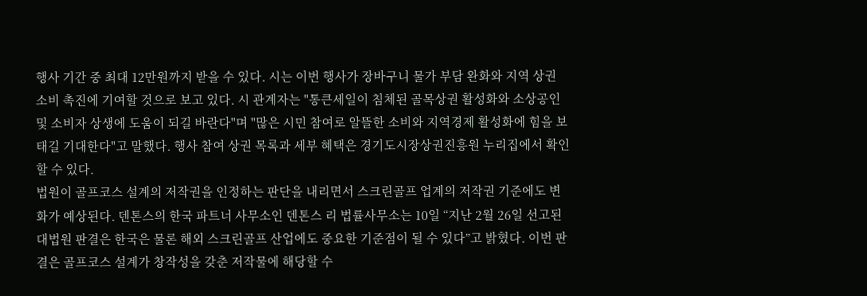행사 기간 중 최대 12만원까지 받을 수 있다. 시는 이번 행사가 장바구니 물가 부담 완화와 지역 상권 소비 촉진에 기여할 것으로 보고 있다. 시 관계자는 "통큰세일이 침체된 골목상권 활성화와 소상공인 및 소비자 상생에 도움이 되길 바란다"며 "많은 시민 참여로 알뜰한 소비와 지역경제 활성화에 힘을 보태길 기대한다"고 말했다. 행사 참여 상권 목록과 세부 혜택은 경기도시장상권진흥원 누리집에서 확인할 수 있다.
법원이 골프코스 설계의 저작권을 인정하는 판단을 내리면서 스크린골프 업계의 저작권 기준에도 변화가 예상된다. 덴톤스의 한국 파트너 사무소인 덴톤스 리 법률사무소는 10일 “지난 2월 26일 선고된 대법원 판결은 한국은 물론 해외 스크린골프 산업에도 중요한 기준점이 될 수 있다”고 밝혔다. 이번 판결은 골프코스 설계가 창작성을 갖춘 저작물에 해당할 수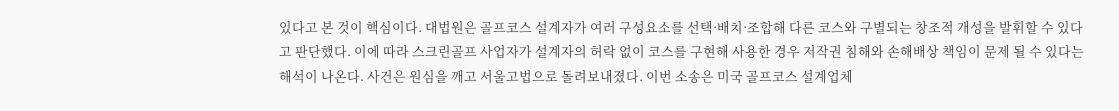있다고 본 것이 핵심이다. 대법원은 골프코스 설계자가 여러 구성요소를 선택·배치·조합해 다른 코스와 구별되는 창조적 개성을 발휘할 수 있다고 판단했다. 이에 따라 스크린골프 사업자가 설계자의 허락 없이 코스를 구현해 사용한 경우 저작권 침해와 손해배상 책임이 문제 될 수 있다는 해석이 나온다. 사건은 원심을 깨고 서울고법으로 돌려보내졌다. 이번 소송은 미국 골프코스 설계업체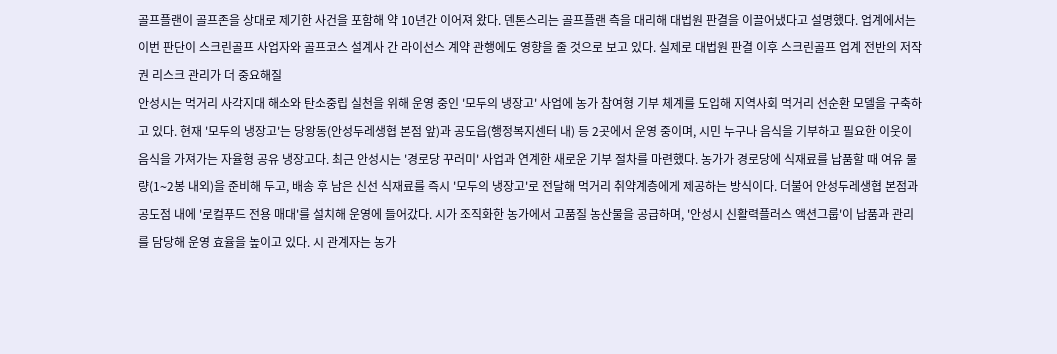골프플랜이 골프존을 상대로 제기한 사건을 포함해 약 10년간 이어져 왔다. 덴톤스리는 골프플랜 측을 대리해 대법원 판결을 이끌어냈다고 설명했다. 업계에서는 이번 판단이 스크린골프 사업자와 골프코스 설계사 간 라이선스 계약 관행에도 영향을 줄 것으로 보고 있다. 실제로 대법원 판결 이후 스크린골프 업계 전반의 저작권 리스크 관리가 더 중요해질
안성시는 먹거리 사각지대 해소와 탄소중립 실천을 위해 운영 중인 '모두의 냉장고' 사업에 농가 참여형 기부 체계를 도입해 지역사회 먹거리 선순환 모델을 구축하고 있다. 현재 '모두의 냉장고'는 당왕동(안성두레생협 본점 앞)과 공도읍(행정복지센터 내) 등 2곳에서 운영 중이며, 시민 누구나 음식을 기부하고 필요한 이웃이 음식을 가져가는 자율형 공유 냉장고다. 최근 안성시는 '경로당 꾸러미' 사업과 연계한 새로운 기부 절차를 마련했다. 농가가 경로당에 식재료를 납품할 때 여유 물량(1∼2봉 내외)을 준비해 두고, 배송 후 남은 신선 식재료를 즉시 '모두의 냉장고'로 전달해 먹거리 취약계층에게 제공하는 방식이다. 더불어 안성두레생협 본점과 공도점 내에 '로컬푸드 전용 매대'를 설치해 운영에 들어갔다. 시가 조직화한 농가에서 고품질 농산물을 공급하며, '안성시 신활력플러스 액션그룹'이 납품과 관리를 담당해 운영 효율을 높이고 있다. 시 관계자는 농가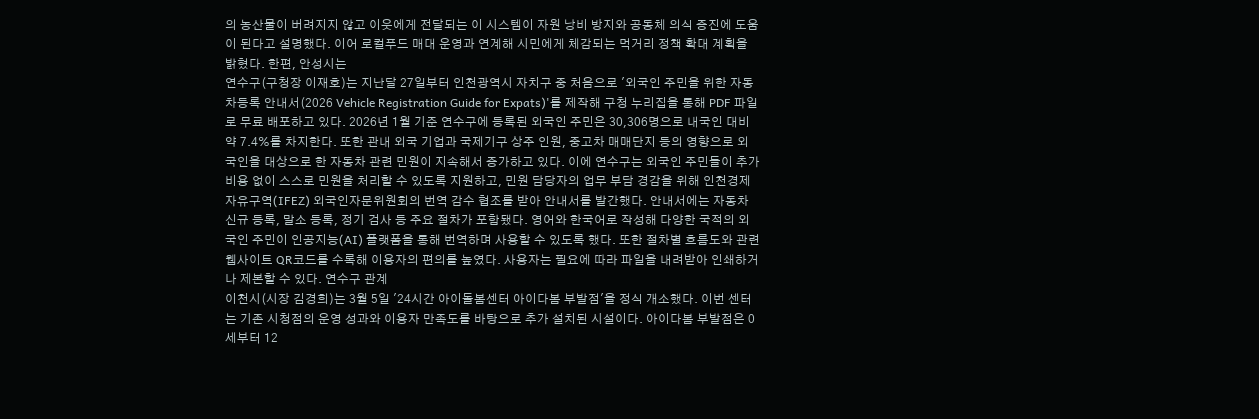의 농산물이 버려지지 않고 이웃에게 전달되는 이 시스템이 자원 낭비 방지와 공동체 의식 증진에 도움이 된다고 설명했다. 이어 로컬푸드 매대 운영과 연계해 시민에게 체감되는 먹거리 정책 확대 계획을 밝혔다. 한편, 안성시는
연수구(구청장 이재호)는 지난달 27일부터 인천광역시 자치구 중 처음으로 '외국인 주민을 위한 자동차등록 안내서(2026 Vehicle Registration Guide for Expats)'를 제작해 구청 누리집을 통해 PDF 파일로 무료 배포하고 있다. 2026년 1월 기준 연수구에 등록된 외국인 주민은 30,306명으로 내국인 대비 약 7.4%를 차지한다. 또한 관내 외국 기업과 국제기구 상주 인원, 중고차 매매단지 등의 영향으로 외국인을 대상으로 한 자동차 관련 민원이 지속해서 증가하고 있다. 이에 연수구는 외국인 주민들이 추가 비용 없이 스스로 민원을 처리할 수 있도록 지원하고, 민원 담당자의 업무 부담 경감을 위해 인천경제자유구역(IFEZ) 외국인자문위원회의 번역 감수 협조를 받아 안내서를 발간했다. 안내서에는 자동차 신규 등록, 말소 등록, 정기 검사 등 주요 절차가 포함됐다. 영어와 한국어로 작성해 다양한 국적의 외국인 주민이 인공지능(AI) 플랫폼을 통해 번역하며 사용할 수 있도록 했다. 또한 절차별 흐름도와 관련 웹사이트 QR코드를 수록해 이용자의 편의를 높였다. 사용자는 필요에 따라 파일을 내려받아 인쇄하거나 제본할 수 있다. 연수구 관계
이천시(시장 김경희)는 3월 5일 '24시간 아이돌봄센터 아이다봄 부발점'을 정식 개소했다. 이번 센터는 기존 시청점의 운영 성과와 이용자 만족도를 바탕으로 추가 설치된 시설이다. 아이다봄 부발점은 0세부터 12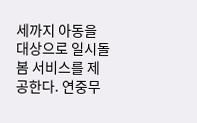세까지 아동을 대상으로 일시돌봄 서비스를 제공한다. 연중무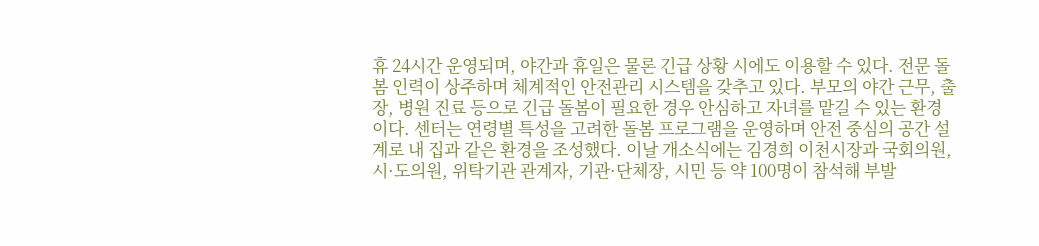휴 24시간 운영되며, 야간과 휴일은 물론 긴급 상황 시에도 이용할 수 있다. 전문 돌봄 인력이 상주하며 체계적인 안전관리 시스템을 갖추고 있다. 부모의 야간 근무, 출장, 병원 진료 등으로 긴급 돌봄이 필요한 경우 안심하고 자녀를 맡길 수 있는 환경이다. 센터는 연령별 특성을 고려한 돌봄 프로그램을 운영하며 안전 중심의 공간 설계로 내 집과 같은 환경을 조성했다. 이날 개소식에는 김경희 이천시장과 국회의원, 시·도의원, 위탁기관 관계자, 기관·단체장, 시민 등 약 100명이 참석해 부발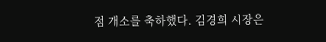점 개소를 축하했다. 김경희 시장은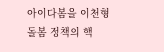아이다봄을 이천형 돌봄 정책의 핵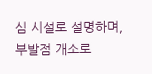심 시설로 설명하며, 부발점 개소로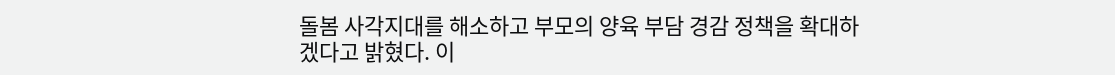돌봄 사각지대를 해소하고 부모의 양육 부담 경감 정책을 확대하겠다고 밝혔다. 이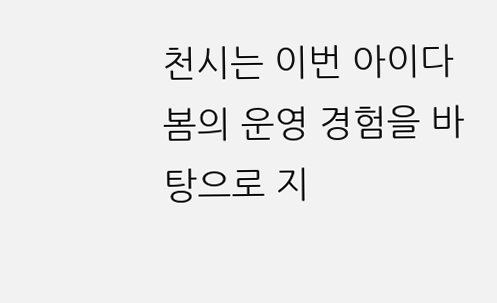천시는 이번 아이다봄의 운영 경험을 바탕으로 지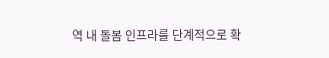역 내 돌봄 인프라를 단계적으로 확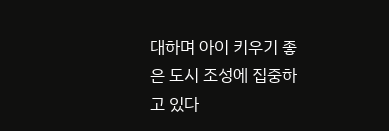대하며 아이 키우기 좋은 도시 조성에 집중하고 있다